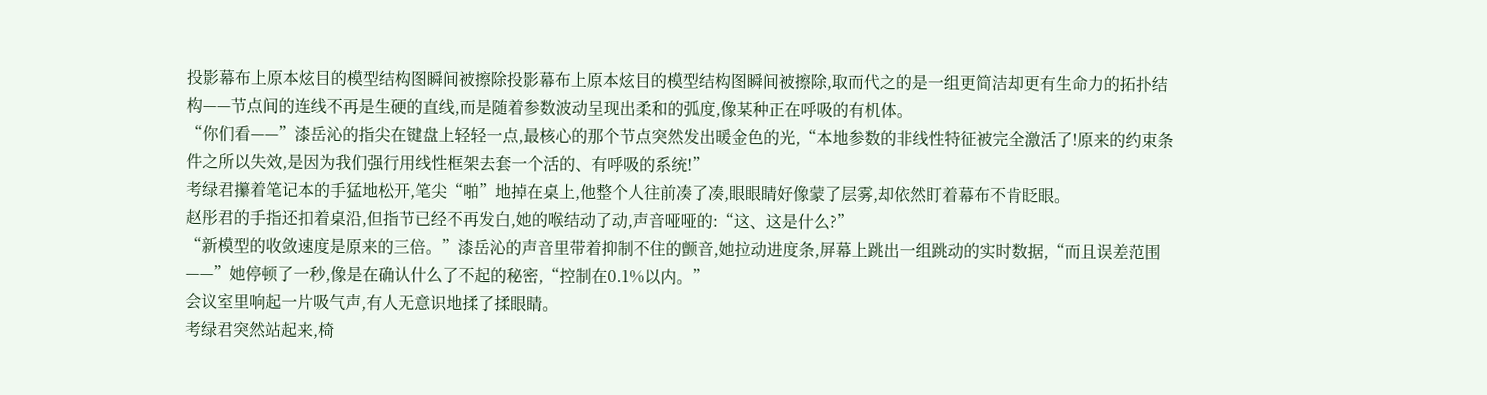投影幕布上原本炫目的模型结构图瞬间被擦除投影幕布上原本炫目的模型结构图瞬间被擦除,取而代之的是一组更简洁却更有生命力的拓扑结构——节点间的连线不再是生硬的直线,而是随着参数波动呈现出柔和的弧度,像某种正在呼吸的有机体。
“你们看——”漆岳沁的指尖在键盘上轻轻一点,最核心的那个节点突然发出暖金色的光,“本地参数的非线性特征被完全激活了!原来的约束条件之所以失效,是因为我们强行用线性框架去套一个活的、有呼吸的系统!”
考绿君攥着笔记本的手猛地松开,笔尖“啪”地掉在桌上,他整个人往前凑了凑,眼眼睛好像蒙了层雾,却依然盯着幕布不肯眨眼。
赵彤君的手指还扣着桌沿,但指节已经不再发白,她的喉结动了动,声音哑哑的:“这、这是什么?”
“新模型的收敛速度是原来的三倍。”漆岳沁的声音里带着抑制不住的颤音,她拉动进度条,屏幕上跳出一组跳动的实时数据,“而且误差范围——”她停顿了一秒,像是在确认什么了不起的秘密,“控制在0.1%以内。”
会议室里响起一片吸气声,有人无意识地揉了揉眼睛。
考绿君突然站起来,椅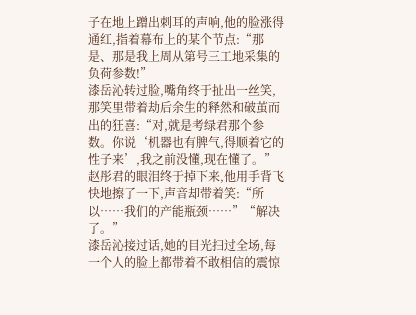子在地上蹭出刺耳的声响,他的脸涨得通红,指着幕布上的某个节点:“那是、那是我上周从第号三工地采集的负荷参数!”
漆岳沁转过脸,嘴角终于扯出一丝笑,那笑里带着劫后余生的释然和破茧而出的狂喜:“对,就是考绿君那个参数。你说‘机器也有脾气,得顺着它的性子来’,我之前没懂,现在懂了。”
赵彤君的眼泪终于掉下来,他用手背飞快地擦了一下,声音却带着笑:“所以……我们的产能瓶颈……”“解决了。”
漆岳沁接过话,她的目光扫过全场,每一个人的脸上都带着不敢相信的震惊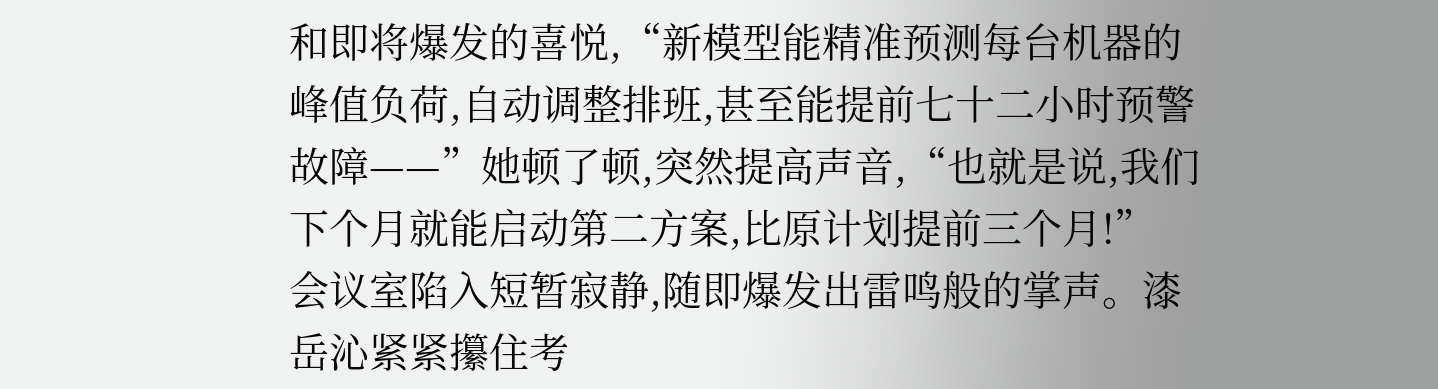和即将爆发的喜悦,“新模型能精准预测每台机器的峰值负荷,自动调整排班,甚至能提前七十二小时预警故障——”她顿了顿,突然提高声音,“也就是说,我们下个月就能启动第二方案,比原计划提前三个月!”
会议室陷入短暂寂静,随即爆发出雷鸣般的掌声。漆岳沁紧紧攥住考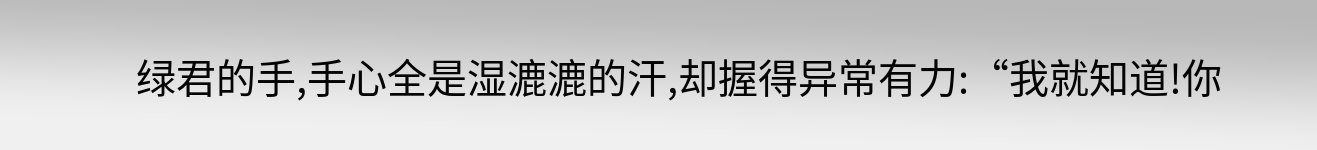绿君的手,手心全是湿漉漉的汗,却握得异常有力:“我就知道!你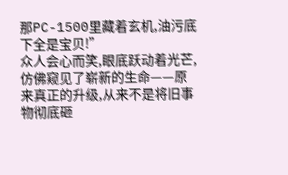那PC-1500里藏着玄机,油污底下全是宝贝!”
众人会心而笑,眼底跃动着光芒,仿佛窥见了崭新的生命——原来真正的升级,从来不是将旧事物彻底砸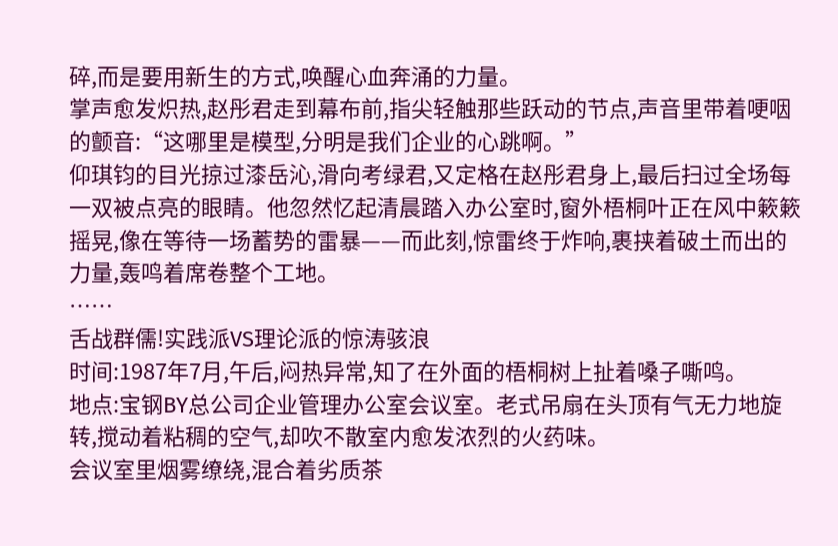碎,而是要用新生的方式,唤醒心血奔涌的力量。
掌声愈发炽热,赵彤君走到幕布前,指尖轻触那些跃动的节点,声音里带着哽咽的颤音:“这哪里是模型,分明是我们企业的心跳啊。”
仰琪钧的目光掠过漆岳沁,滑向考绿君,又定格在赵彤君身上,最后扫过全场每一双被点亮的眼睛。他忽然忆起清晨踏入办公室时,窗外梧桐叶正在风中簌簌摇晃,像在等待一场蓄势的雷暴——而此刻,惊雷终于炸响,裹挟着破土而出的力量,轰鸣着席卷整个工地。
……
舌战群儒!实践派VS理论派的惊涛骇浪
时间:1987年7月,午后,闷热异常,知了在外面的梧桐树上扯着嗓子嘶鸣。
地点:宝钢BY总公司企业管理办公室会议室。老式吊扇在头顶有气无力地旋转,搅动着粘稠的空气,却吹不散室内愈发浓烈的火药味。
会议室里烟雾缭绕,混合着劣质茶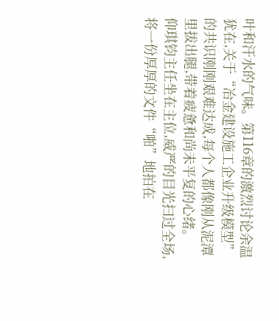叶和汗水的气味。第116章的激烈讨论余温犹在,关于“冶金建设施工企业升级模型”的共识刚刚艰难达成,每个人都像刚从泥潭里拔出腿,带着疲惫和尚未平复的心绪。
仰琪钧主任坐在主位,威严的目光扫过全场,将一份厚厚的文件“啪”地拍在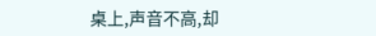桌上,声音不高,却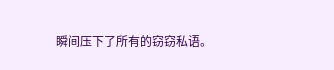瞬间压下了所有的窃窃私语。